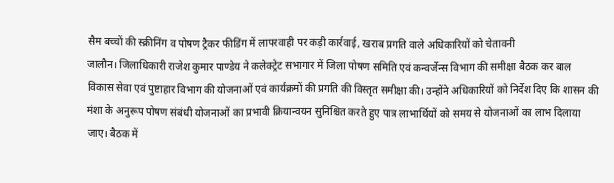सैम बच्चों की स्क्रीनिंग व पोषण ट्रैकर फीडिंग में लापरवाही पर कड़ी कार्रवाई, खराब प्रगति वाले अधिकारियों को चेतावनी
जालौन। जिलाधिकारी राजेश कुमार पाण्डेय ने कलेक्ट्रेट सभागार में जिला पोषण समिति एवं कन्वर्जेन्स विभाग की समीक्षा बैठक कर बाल विकास सेवा एवं पुष्टाहार विभाग की योजनाओं एवं कार्यक्रमों की प्रगति की विस्तृत समीक्षा की। उन्होंने अधिकारियों को निर्देश दिए कि शासन की मंशा के अनुरूप पोषण संबंधी योजनाओं का प्रभावी क्रियान्वयन सुनिश्चित करते हुए पात्र लाभार्थियों को समय से योजनाओं का लाभ दिलाया जाए। बैठक में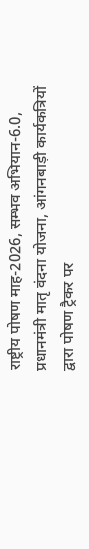राष्ट्रीय पोषण माह-2026, सम्भव अभियान-6.0, प्रधानमंत्री मातृ वंदना योजना, आंगनबाड़ी कार्यकत्रियों द्वारा पोषण ट्रैकर पर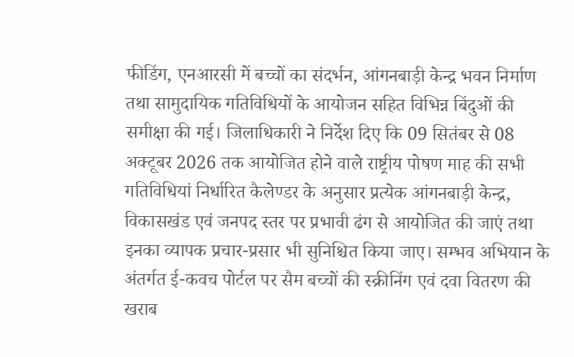फीडिंग, एनआरसी में बच्चों का संदर्भन, आंगनबाड़ी केन्द्र भवन निर्माण तथा सामुदायिक गतिविधियों के आयोजन सहित विभिन्न बिंदुओं की समीक्षा की गई। जिलाधिकारी ने निर्देश दिए कि 09 सितंबर से 08 अक्टूबर 2026 तक आयोजित होने वाले राष्ट्रीय पोषण माह की सभी गतिविधियां निर्धारित कैलेण्डर के अनुसार प्रत्येक आंगनबाड़ी केन्द्र, विकासखंड एवं जनपद स्तर पर प्रभावी ढंग से आयोजित की जाएं तथा इनका व्यापक प्रचार-प्रसार भी सुनिश्चित किया जाए। सम्भव अभियान के अंतर्गत ई-कवच पोर्टल पर सैम बच्चों की स्क्रीनिंग एवं दवा वितरण की खराब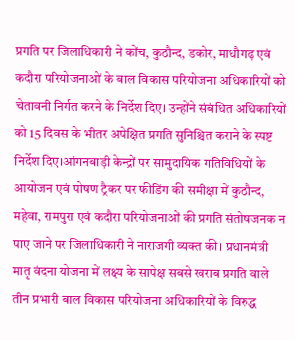प्रगति पर जिलाधिकारी ने कोंच, कुठौन्द, डकोर, माधौगढ़ एवं कदौरा परियोजनाओं के बाल विकास परियोजना अधिकारियों को चेतावनी निर्गत करने के निर्देश दिए। उन्होंने संबंधित अधिकारियों को 15 दिवस के भीतर अपेक्षित प्रगति सुनिश्चित कराने के स्पष्ट निर्देश दिए।आंगनबाड़ी केन्द्रों पर सामुदायिक गतिविधियों के आयोजन एवं पोषण ट्रैकर पर फीडिंग की समीक्षा में कुठौन्द, महेवा, रामपुरा एवं कदौरा परियोजनाओं की प्रगति संतोषजनक न पाए जाने पर जिलाधिकारी ने नाराजगी व्यक्त की। प्रधानमंत्री मातृ वंदना योजना में लक्ष्य के सापेक्ष सबसे खराब प्रगति वाले तीन प्रभारी बाल विकास परियोजना अधिकारियों के विरुद्ध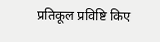प्रतिकूल प्रविष्टि किए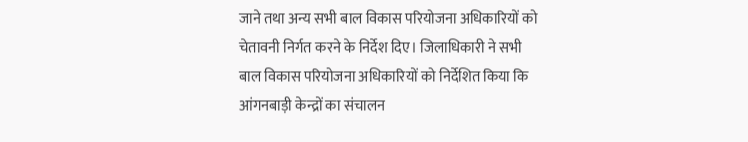जाने तथा अन्य सभी बाल विकास परियोजना अधिकारियों को चेतावनी निर्गत करने के निर्देश दिए। जिलाधिकारी ने सभी बाल विकास परियोजना अधिकारियों को निर्देशित किया कि आंगनबाड़ी केन्द्रों का संचालन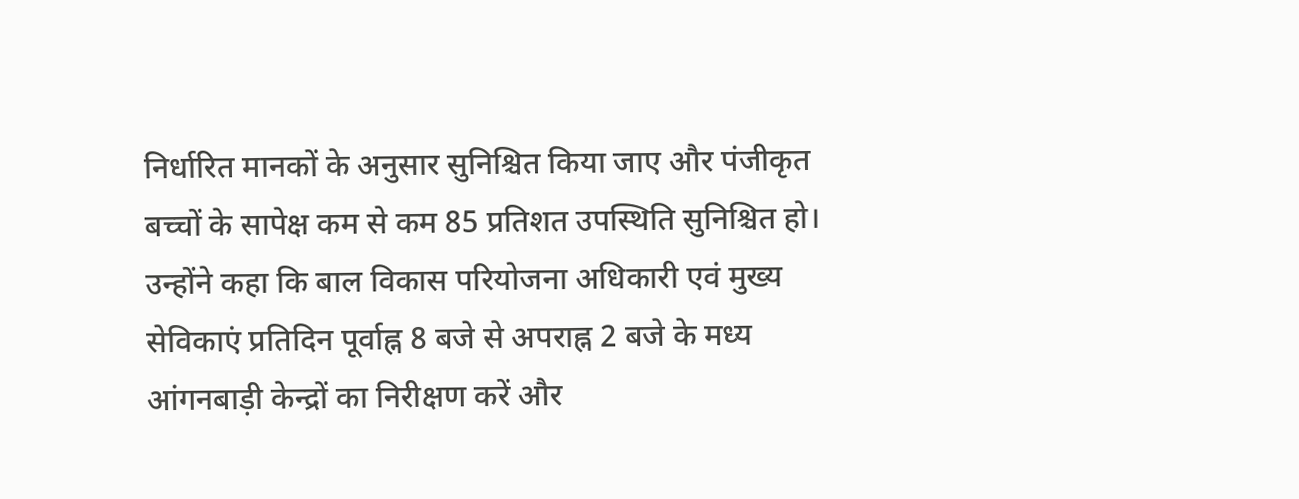निर्धारित मानकों के अनुसार सुनिश्चित किया जाए और पंजीकृत बच्चों के सापेक्ष कम से कम 85 प्रतिशत उपस्थिति सुनिश्चित हो। उन्होंने कहा कि बाल विकास परियोजना अधिकारी एवं मुख्य सेविकाएं प्रतिदिन पूर्वाह्न 8 बजे से अपराह्न 2 बजे के मध्य आंगनबाड़ी केन्द्रों का निरीक्षण करें और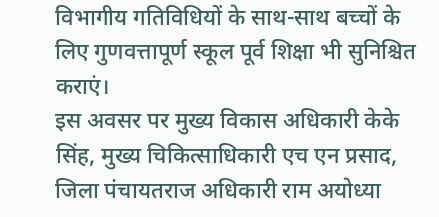विभागीय गतिविधियों के साथ-साथ बच्चों के लिए गुणवत्तापूर्ण स्कूल पूर्व शिक्षा भी सुनिश्चित कराएं।
इस अवसर पर मुख्य विकास अधिकारी केके सिंह, मुख्य चिकित्साधिकारी एच एन प्रसाद, जिला पंचायतराज अधिकारी राम अयोध्या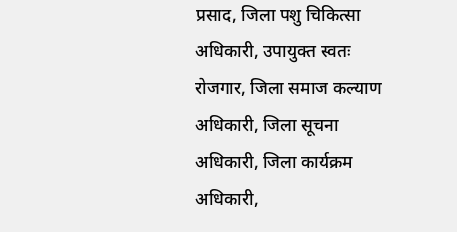प्रसाद, जिला पशु चिकित्सा अधिकारी, उपायुक्त स्वतः रोजगार, जिला समाज कल्याण अधिकारी, जिला सूचना अधिकारी, जिला कार्यक्रम अधिकारी,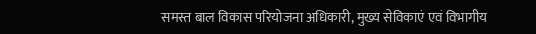समस्त बाल विकास परियोजना अधिकारी, मुख्य सेविकाएं एवं विभागीय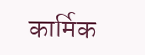कार्मिक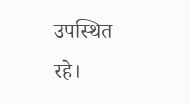उपस्थित रहे।